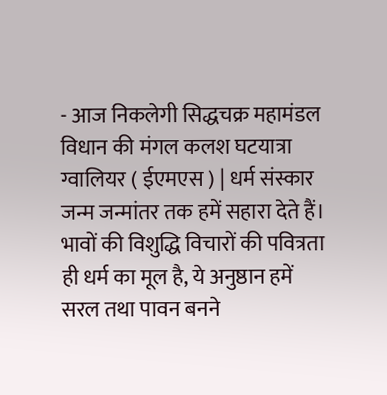- आज निकलेगी सिद्धचक्र महामंडल विधान की मंगल कलश घटयात्रा ग्वालियर ( ईएमएस ) | धर्म संस्कार जन्म जन्मांतर तक हमें सहारा देते हैं। भावों की विशुद्धि विचारों की पवित्रता ही धर्म का मूल है, ये अनुष्ठान हमें सरल तथा पावन बनने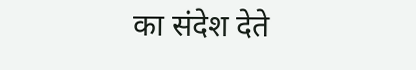का संदेश देते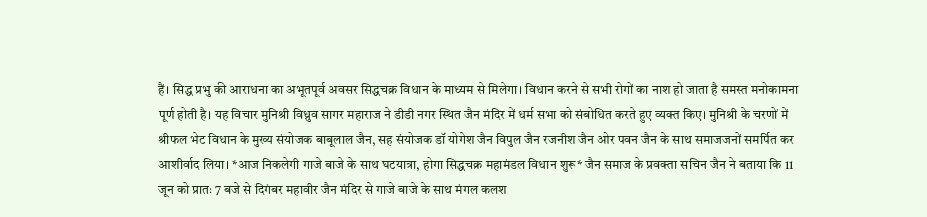हैं। सिद्ध प्रभु की आराधना का अभूतपूर्व अवसर सिद्धचक्र विधान के माध्यम से मिलेगा। विधान करने से सभी रोगों का नाश हो जाता है समस्त मनोकामना पूर्ण होती है। यह विचार मुनिश्री विध्रुव सागर महाराज ने डीडी नगर स्थित जैन मंदिर में धर्म सभा को संबोधित करते हुए व्यक्त किए। मुनिश्री के चरणों में श्रीफल भेट विधान के मुख्य संयोजक बाबूलाल जैन, सह संयोजक डॉ योगेश जैन विपुल जैन रजनीश जैन ओर पवन जैन के साथ समाजजनों समर्पित कर आशीर्वाद लिया। *आज निकलेगी गाजे बाजे के साथ घटयात्रा, होगा सिद्धचक्र महामंडल विधान शुरू* जैन समाज के प्रवक्ता सचिन जैन ने बताया कि 11 जून को प्रातः 7 बजे से दिगंबर महावीर जैन मंदिर से गाजे बाजे के साथ मंगल कलश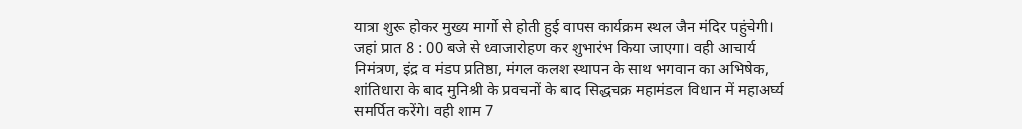यात्रा शुरू होकर मुख्य मार्गो से होती हुई वापस कार्यक्रम स्थल जैन मंदिर पहुंचेगी। जहां प्रात 8 : 00 बजे से ध्वाजारोहण कर शुभारंभ किया जाएगा। वही आचार्य निमंत्रण, इंद्र व मंडप प्रतिष्ठा, मंगल कलश स्थापन के साथ भगवान का अभिषेक, शांतिधारा के बाद मुनिश्री के प्रवचनों के बाद सिद्धचक्र महामंडल विधान में महाअर्घ्य समर्पित करेंगे। वही शाम 7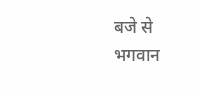बजे से भगवान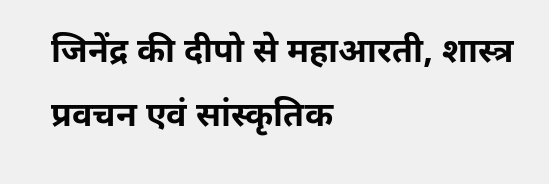जिनेंद्र की दीपो से महाआरती, शास्त्र प्रवचन एवं सांस्कृतिक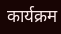कार्यक्रम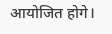आयोजित होगे।